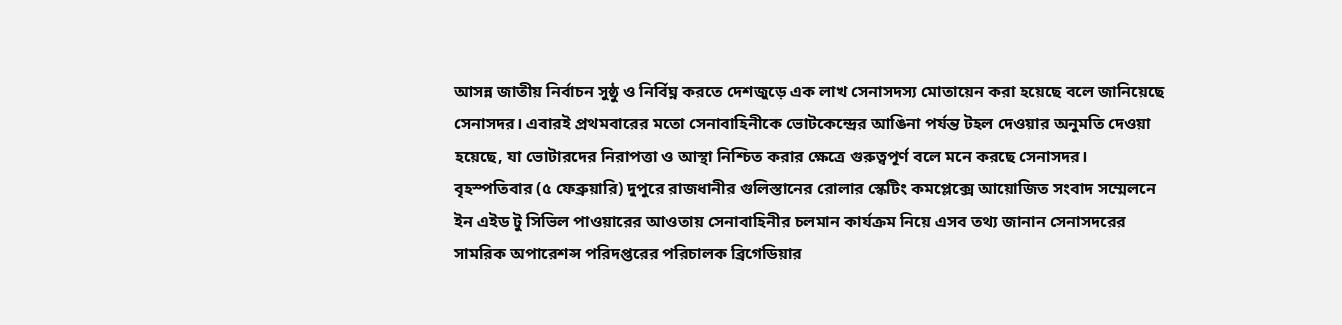আসন্ন জাতীয় নির্বাচন সুষ্ঠু ও নির্বিঘ্ন করতে দেশজুড়ে এক লাখ সেনাসদস্য মোতায়েন করা হয়েছে বলে জানিয়েছে সেনাসদর। এবারই প্রথমবারের মতো সেনাবাহিনীকে ভোটকেন্দ্রের আঙিনা পর্যন্ত টহল দেওয়ার অনুমতি দেওয়া হয়েছে, যা ভোটারদের নিরাপত্তা ও আস্থা নিশ্চিত করার ক্ষেত্রে গুরুত্বপূর্ণ বলে মনে করছে সেনাসদর।
বৃহস্পতিবার (৫ ফেব্রুয়ারি) দুপুরে রাজধানীর গুলিস্তানের রোলার স্কেটিং কমপ্লেক্সে আয়োজিত সংবাদ সম্মেলনে ইন এইড টু সিভিল পাওয়ারের আওতায় সেনাবাহিনীর চলমান কার্যক্রম নিয়ে এসব তথ্য জানান সেনাসদরের সামরিক অপারেশন্স পরিদপ্তরের পরিচালক ব্রিগেডিয়ার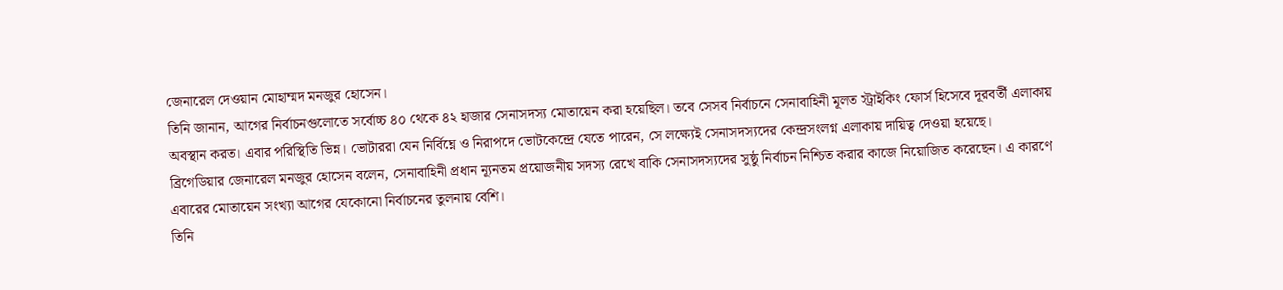জেনারেল দেওয়ান মোহাম্মদ মনজুর হোসেন।
তিনি জানান, আগের নির্বাচনগুলোতে সর্বোচ্চ ৪০ থেকে ৪২ হাজার সেনাসদস্য মোতায়েন করা হয়েছিল। তবে সেসব নির্বাচনে সেনাবাহিনী মূলত স্ট্রাইকিং ফোর্স হিসেবে দূরবর্তী এলাকায় অবস্থান করত। এবার পরিস্থিতি ভিন্ন। ভোটাররা যেন নির্বিঘ্নে ও নিরাপদে ভোটকেন্দ্রে যেতে পারেন, সে লক্ষ্যেই সেনাসদস্যদের কেন্দ্রসংলগ্ন এলাকায় দায়িত্ব দেওয়া হয়েছে।
ব্রিগেডিয়ার জেনারেল মনজুর হোসেন বলেন, সেনাবাহিনী প্রধান ন্যূনতম প্রয়োজনীয় সদস্য রেখে বাকি সেনাসদস্যদের সুষ্ঠু নির্বাচন নিশ্চিত করার কাজে নিয়োজিত করেছেন। এ কারণে এবারের মোতায়েন সংখ্যা আগের যেকোনো নির্বাচনের তুলনায় বেশি।
তিনি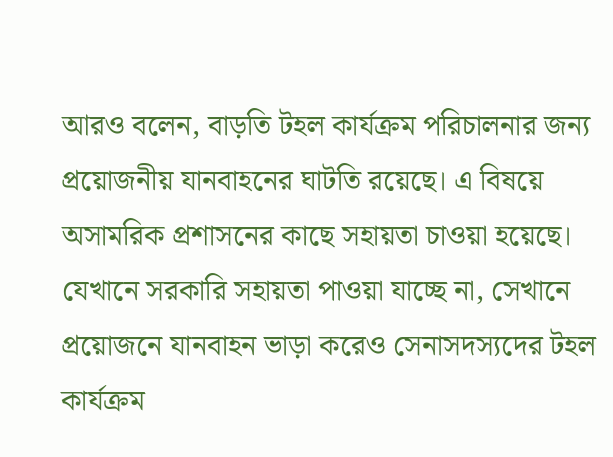আরও বলেন, বাড়তি টহল কার্যক্রম পরিচালনার জন্য প্রয়োজনীয় যানবাহনের ঘাটতি রয়েছে। এ বিষয়ে অসামরিক প্রশাসনের কাছে সহায়তা চাওয়া হয়েছে। যেখানে সরকারি সহায়তা পাওয়া যাচ্ছে না, সেখানে প্রয়োজনে যানবাহন ভাড়া করেও সেনাসদস্যদের টহল কার্যক্রম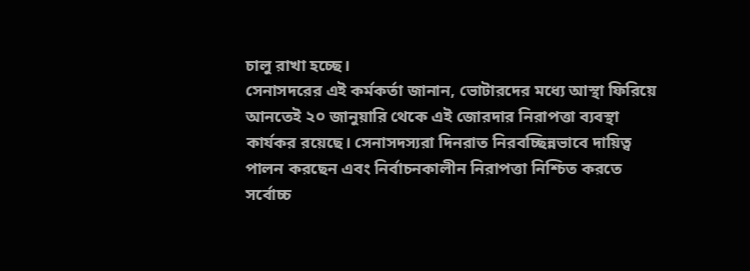চালু রাখা হচ্ছে।
সেনাসদরের এই কর্মকর্তা জানান, ভোটারদের মধ্যে আস্থা ফিরিয়ে আনতেই ২০ জানুয়ারি থেকে এই জোরদার নিরাপত্তা ব্যবস্থা কার্যকর রয়েছে। সেনাসদস্যরা দিনরাত নিরবচ্ছিন্নভাবে দায়িত্ব পালন করছেন এবং নির্বাচনকালীন নিরাপত্তা নিশ্চিত করতে সর্বোচ্চ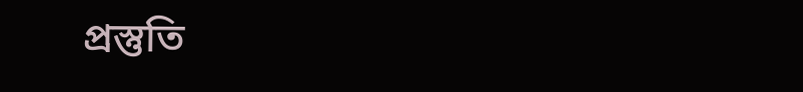প্রস্তুতি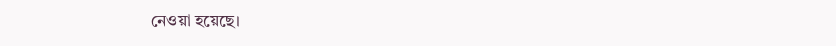নেওয়া হয়েছে।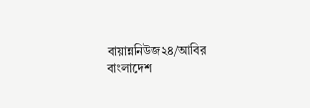বায়ান্ননিউজ২৪/আবির
বাংলাদেশ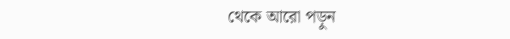থেকে আরো পড়ুন